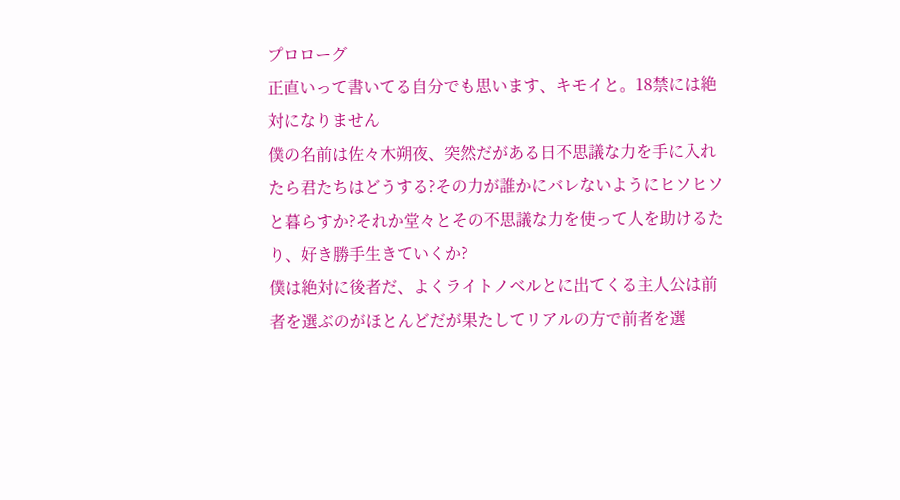プロローグ
正直いって書いてる自分でも思います、キモイと。18禁には絶対になりません
僕の名前は佐々木朔夜、突然だがある日不思議な力を手に入れたら君たちはどうする?その力が誰かにバレないようにヒソヒソと暮らすか?それか堂々とその不思議な力を使って人を助けるたり、好き勝手生きていくか?
僕は絶対に後者だ、よくライトノベルとに出てくる主人公は前者を選ぶのがほとんどだが果たしてリアルの方で前者を選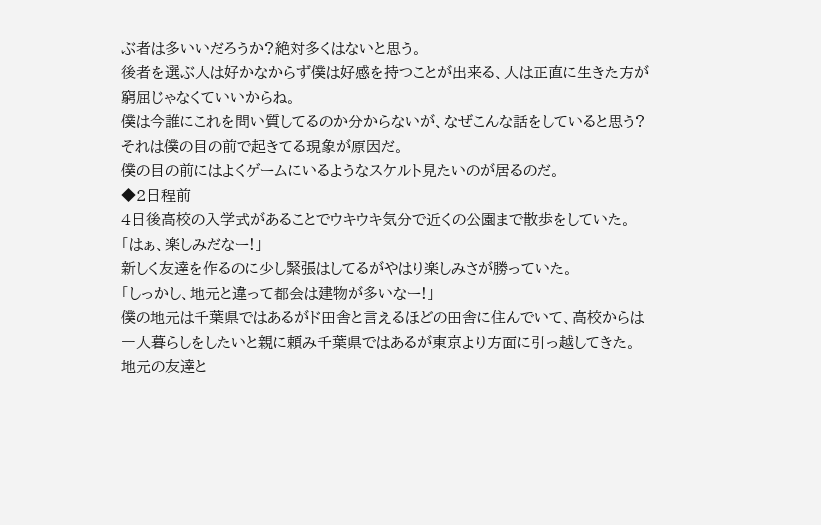ぶ者は多いいだろうか?絶対多くはないと思う。
後者を選ぶ人は好かなからず僕は好感を持つことが出来る、人は正直に生きた方が窮屈じゃなくていいからね。
僕は今誰にこれを問い質してるのか分からないが、なぜこんな話をしていると思う?それは僕の目の前で起きてる現象が原因だ。
僕の目の前にはよくゲームにいるようなスケルト見たいのが居るのだ。
◆2日程前
4日後高校の入学式があることでウキウキ気分で近くの公園まで散歩をしていた。
「はぁ、楽しみだなー!」
新しく友達を作るのに少し緊張はしてるがやはり楽しみさが勝っていた。
「しっかし、地元と違って都会は建物が多いなー!」
僕の地元は千葉県ではあるがド田舎と言えるほどの田舎に住んでいて、高校からは一人暮らしをしたいと親に頼み千葉県ではあるが東京より方面に引っ越してきた。
地元の友達と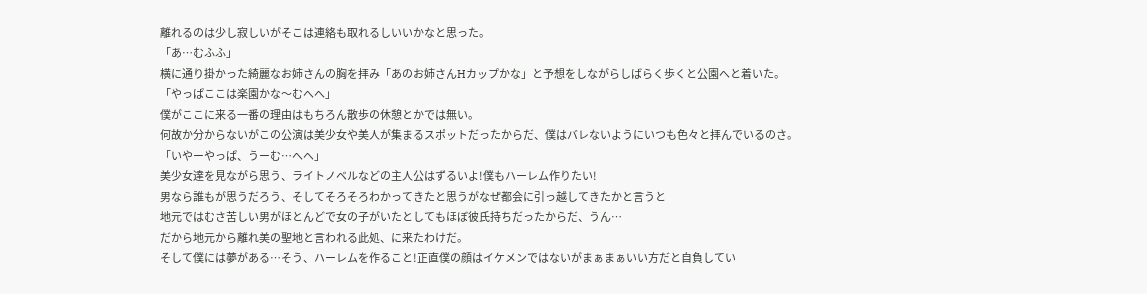離れるのは少し寂しいがそこは連絡も取れるしいいかなと思った。
「あ…むふふ」
横に通り掛かった綺麗なお姉さんの胸を拝み「あのお姉さんHカップかな」と予想をしながらしばらく歩くと公園へと着いた。
「やっぱここは楽園かな〜むへへ」
僕がここに来る一番の理由はもちろん散歩の休憩とかでは無い。
何故か分からないがこの公演は美少女や美人が集まるスポットだったからだ、僕はバレないようにいつも色々と拝んでいるのさ。
「いやーやっぱ、うーむ…へへ」
美少女達を見ながら思う、ライトノベルなどの主人公はずるいよ!僕もハーレム作りたい!
男なら誰もが思うだろう、そしてそろそろわかってきたと思うがなぜ都会に引っ越してきたかと言うと
地元ではむさ苦しい男がほとんどで女の子がいたとしてもほぼ彼氏持ちだったからだ、うん…
だから地元から離れ美の聖地と言われる此処、に来たわけだ。
そして僕には夢がある…そう、ハーレムを作ること!正直僕の顔はイケメンではないがまぁまぁいい方だと自負してい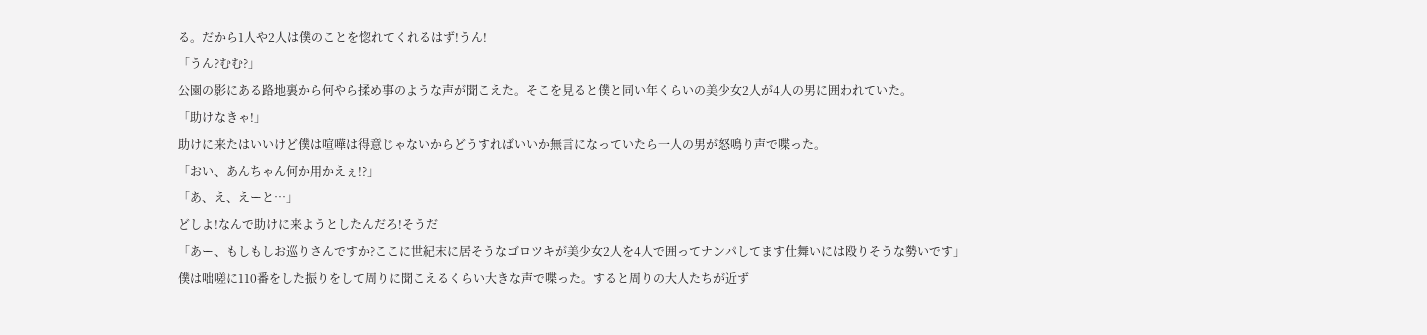る。だから1人や2人は僕のことを惚れてくれるはず!うん!
「うん?むむ?」
公園の影にある路地裏から何やら揉め事のような声が聞こえた。そこを見ると僕と同い年くらいの美少女2人が4人の男に囲われていた。
「助けなきゃ!」
助けに来たはいいけど僕は喧嘩は得意じゃないからどうすればいいか無言になっていたら一人の男が怒鳴り声で喋った。
「おい、あんちゃん何か用かえぇ!?」
「あ、え、えーと…」
どしよ!なんで助けに来ようとしたんだろ!そうだ
「あー、もしもしお巡りさんですか?ここに世紀末に居そうなゴロツキが美少女2人を4人で囲ってナンパしてます仕舞いには殴りそうな勢いです」
僕は咄嗟に110番をした振りをして周りに聞こえるくらい大きな声で喋った。すると周りの大人たちが近ず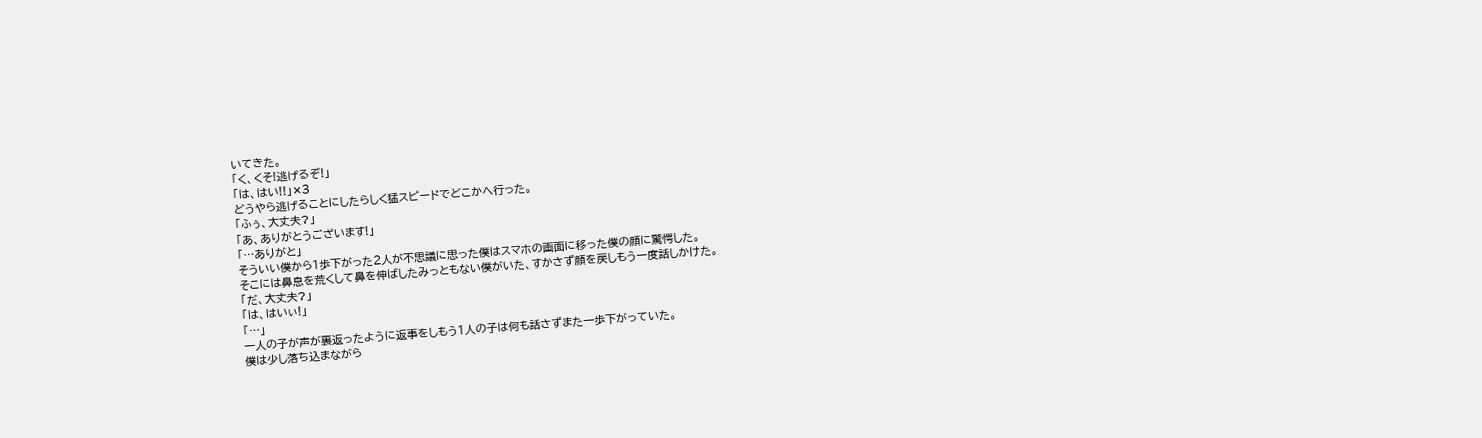いてきた。
「く、くそ!逃げるぞ!」
「は、はい!!」✕3
どうやら逃げることにしたらしく猛スピードでどこかへ行った。
「ふぅ、大丈夫?」
「あ、ありがとうございます!」
「…ありがと」
そういい僕から1歩下がった2人が不思議に思った僕はスマホの画面に移った僕の顔に驚愕した。
そこには鼻息を荒くして鼻を伸ばしたみっともない僕がいた、すかさず顔を戻しもう一度話しかけた。
「だ、大丈夫?」
「は、はいぃ!」
「…」
一人の子が声が裏返ったように返事をしもう1人の子は何も話さずまた一歩下がっていた。
僕は少し落ち込まながら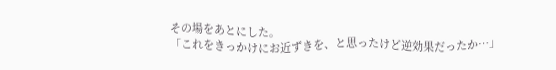その場をあとにした。
「これをきっかけにお近ずきを、と思ったけど逆効果だったか…」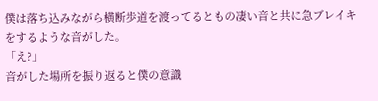僕は落ち込みながら横断歩道を渡ってるともの凄い音と共に急ブレイキをするような音がした。
「え?」
音がした場所を振り返ると僕の意識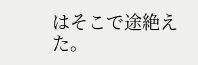はそこで途絶えた。